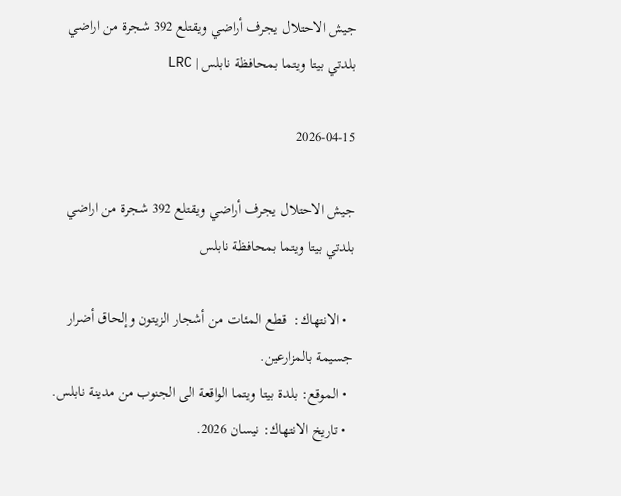جيش الاحتلال يجرف أراضي ويقتلع 392 شجرة من اراضي بلدتي بيتا ويتما بمحافظة نابلس | LRC

2026-04-15

جيش الاحتلال يجرف أراضي ويقتلع 392 شجرة من اراضي بلدتي بيتا ويتما بمحافظة نابلس

  • الانتهاك:  قطع المئات من أشجار الزيتون وإلحاق أضرار جسيمة بالمزارعين.
  • الموقع: بلدة بيتا ويتما الواقعة الى الجنوب من مدينة نابلس.
  • تاريخ الانتهاك: نيسان 2026.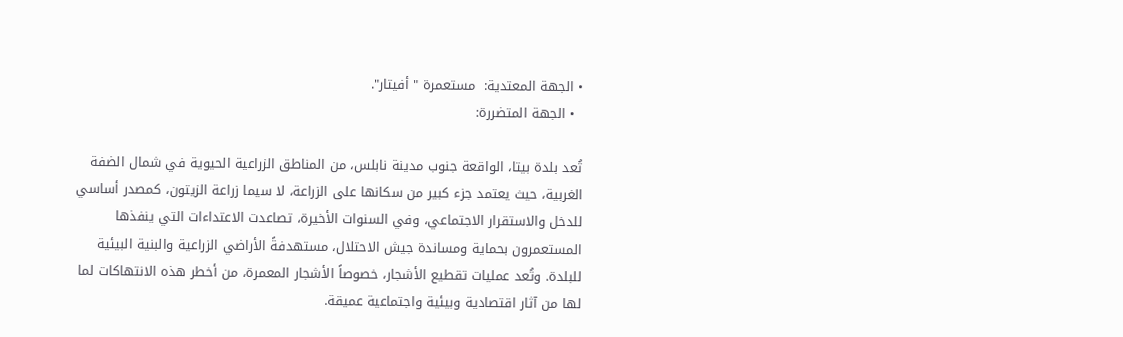• الجهة المعتدية:  مستعمرة " أفيتار".
  • الجهة المتضررة:

تُعد بلدة بيتا، الواقعة جنوب مدينة نابلس، من المناطق الزراعية الحيوية في شمال الضفة الغربية، حيث يعتمد جزء كبير من سكانها على الزراعة، لا سيما زراعة الزيتون، كمصدر أساسي للدخل والاستقرار الاجتماعي، وفي السنوات الأخيرة، تصاعدت الاعتداءات التي ينفذها المستعمرون بحماية ومساندة جيش الاحتلال، مستهدفةً الأراضي الزراعية والبنية البيئية للبلدة. وتُعد عمليات تقطيع الأشجار، خصوصاً الأشجار المعمرة، من أخطر هذه الانتهاكات لما لها من آثار اقتصادية وبيئية واجتماعية عميقة.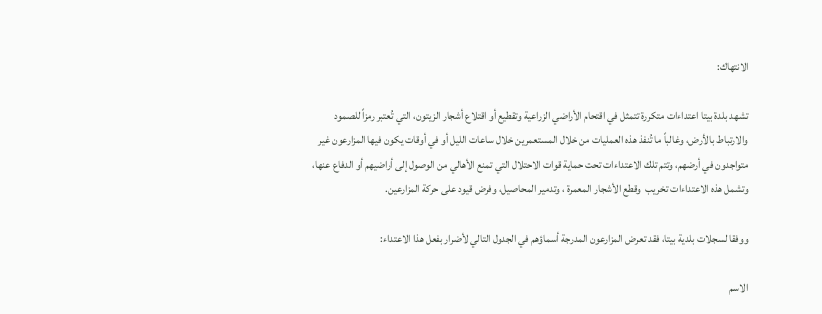الانتهاك:

تشهد بلدة بيتا اعتداءات متكررة تتمثل في اقتحام الأراضي الزراعية وتقطيع أو اقتلاع أشجار الزيتون، التي تُعتبر رمزاً للصمود والارتباط بالأرض، وغالباً ما تُنفذ هذه العمليات من خلال المستعمرين خلال ساعات الليل أو في أوقات يكون فيها المزارعون غير متواجدون في أرضهم، وتتم تلك الاعتداءات تحت حماية قوات الاحتلال التي تمنع الأهالي من الوصول إلى أراضيهم أو الدفاع عنها، وتشمل هذه الاعتداءات تخريب  وقطع الأشجار المعمرة ، وتدمير المحاصيل، وفرض قيود على حركة المزارعين.

ووفقا لسجلات بلدية بيتا، فقد تعرض المزارعون المدرجة أسماؤهم في الجدول التالي لأضرار بفعل هذا الاعتداء:

الاسم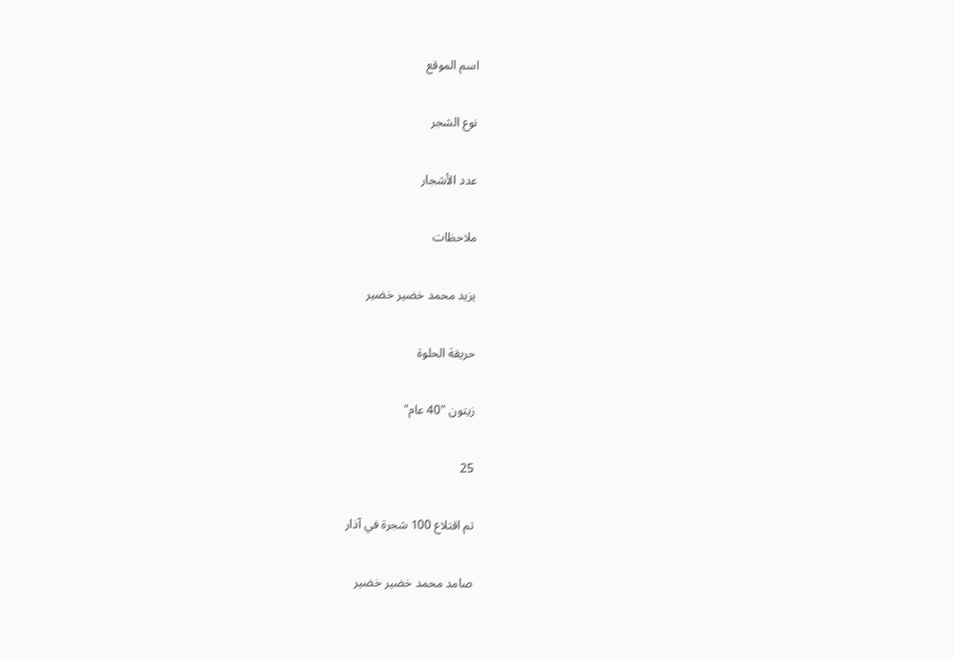اسم الموقع

نوع الشجر

عدد الأشجار

ملاحظات

يزيد محمد خضير خضير

حريقة الحلوة

زيتون "40 عام"

25

تم اقتلاع 100 شجرة في آذار

صامد محمد خضير خضير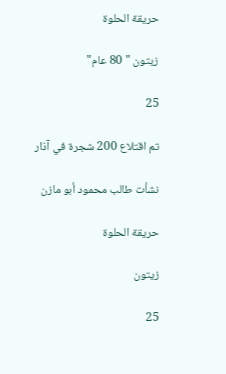حريقة الحلوة

زيتون " 80 عام"

25

تم اقتلاع 200 شجرة في آذار

نشأت طالب محمود أبو مازن

حريقة الحلوة

زيتون

25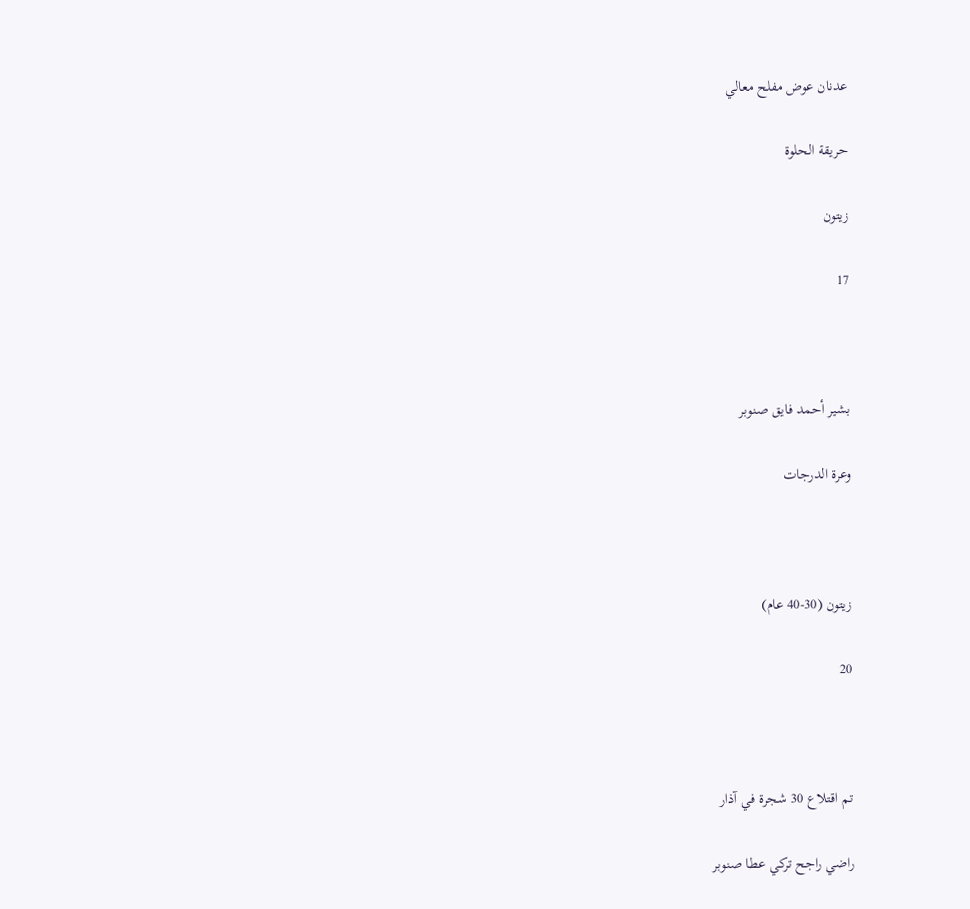عدنان عوض مفلح معالي

حريقة الحلوة

زيتون

17



بشير أحمد فايق صنوبر

وعرة الدرجات



زيتون (30-40 عام)

20



تم اقتلاع 30 شجرة في آذار

راضي راجح تركي عطا صنوبر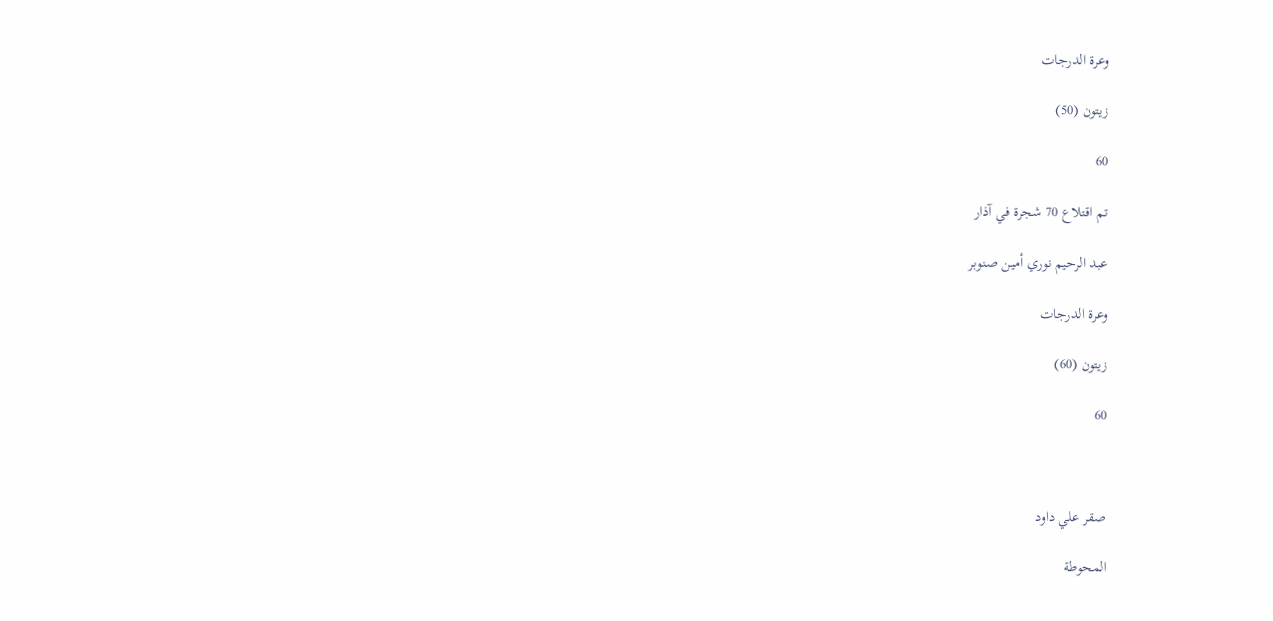وعرة الدرجات

زيتون (50)

60

تم اقتلاع 70 شجرة في آذار

عبد الرحيم نوري أمين صنوبر

وعرة الدرجات

زيتون (60)

60



صقر علي داود

المحوطة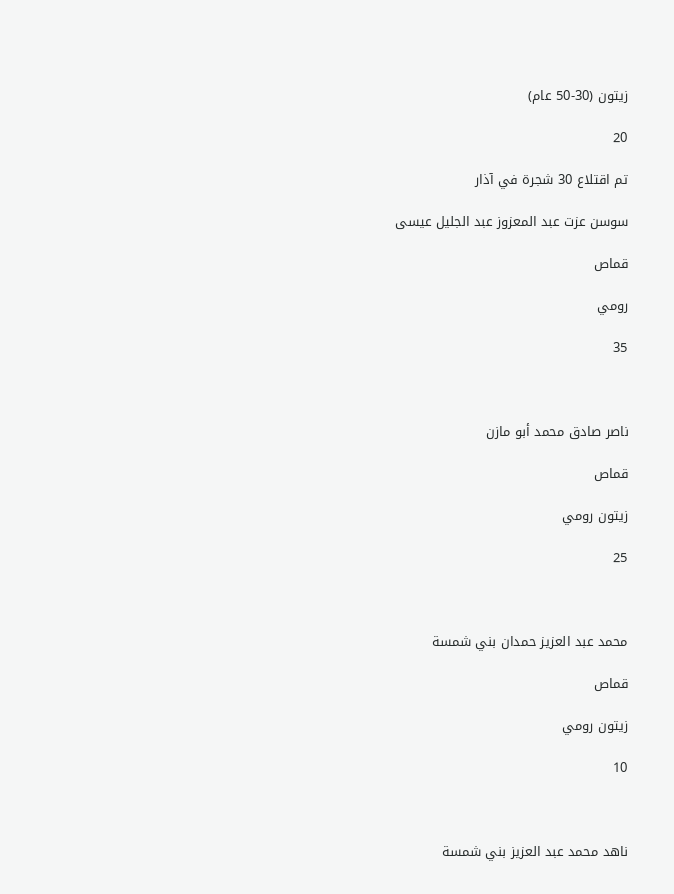زيتون (30-50 عام)

20

تم اقتلاع 30 شجرة في آذار

سوسن عزت عبد المعزوز عبد الجليل عيسى

قماص

رومي

35



ناصر صادق محمد أبو مازن

قماص

زيتون رومي

25



محمد عبد العزيز حمدان بني شمسة

قماص

زيتون رومي

10



ناهد محمد عبد العزيز بني شمسة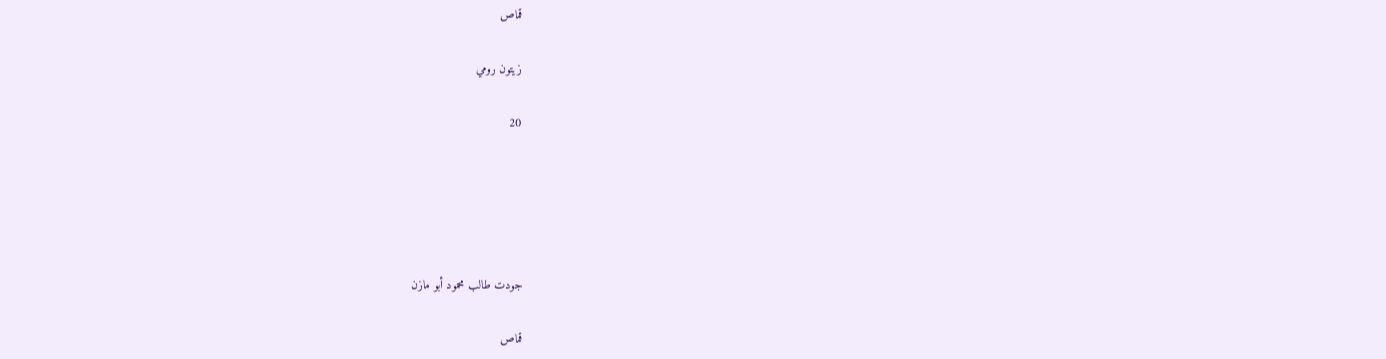قماص

زيتون رومي

20





جودت طالب محمود أبو مازن

قماص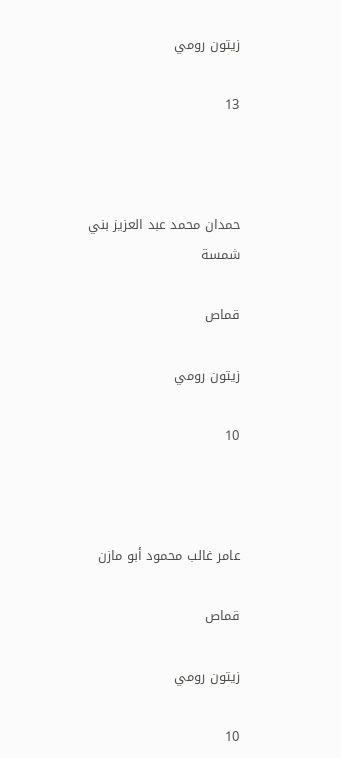زيتون رومي

13



حمدان محمد عبد العزيز بني شمسة

قماص

زيتون رومي

10



عامر غالب محمود أبو مازن

قماص

زيتون رومي

10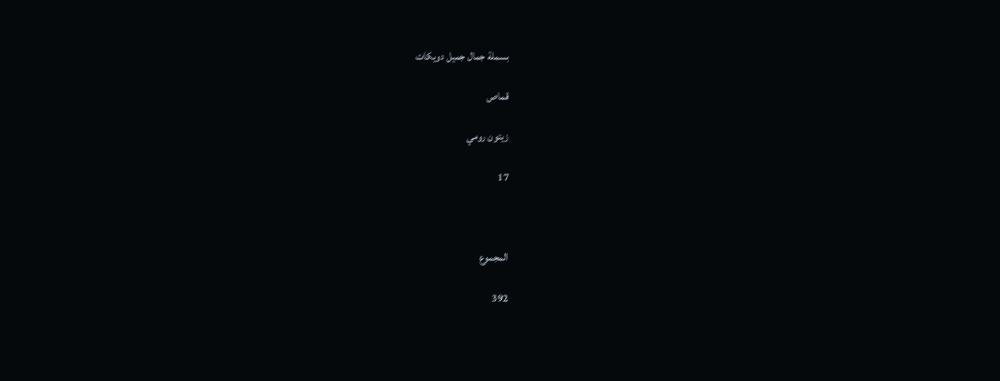بسملة جمال جميل دويكات

قماص

زيتون رومي

17



المجموع

392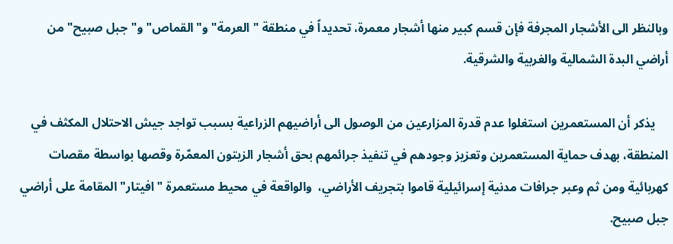وبالنظر الى الأشجار المجرفة فإن قسم كبير منها أشجار معمرة، تحديداً في منطقة " العرمة" و"القماص" و" جبل صبيح" من أراضي البدة الشمالية والغربية والشرقية.

    يذكر أن المستعمرين استغلوا عدم قدرة المزارعين من الوصول الى أراضيهم الزراعية بسبب تواجد جيش الاحتلال المكثف في المنطقة، بهدف حماية المستعمرين وتعزيز وجودهم في تنفيذ جرائمهم بحق أشجار الزيتون المعمّرة وقصها بواسطة مقصات كهربائية ومن ثم وعبر جرافات مدنية إسرائيلية قاموا بتجريف الأراضي،  والواقعة في محيط مستعمرة " افيتار" المقامة على أراضي جبل صبيح.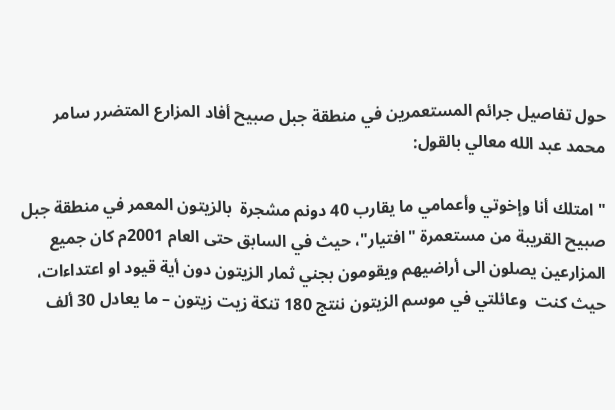حول تفاصيل جرائم المستعمرين في منطقة جبل صبيح أفاد المزارع المتضرر سامر محمد عبد الله معالي بالقول:

" امتلك أنا وإخوتي وأعمامي ما يقارب 40 دونم مشجرة  بالزيتون المعمر في منطقة جبل صبيح القريبة من مستعمرة "افتيار"، حيث في السابق حتى العام 2001م كان جميع المزارعين يصلون الى أراضيهم ويقومون بجني ثمار الزيتون دون أية قيود او اعتداءات، حيث كنت  وعائلتي في موسم الزيتون ننتج 180 تنكة زيت زيتون – ما يعادل 30 ألف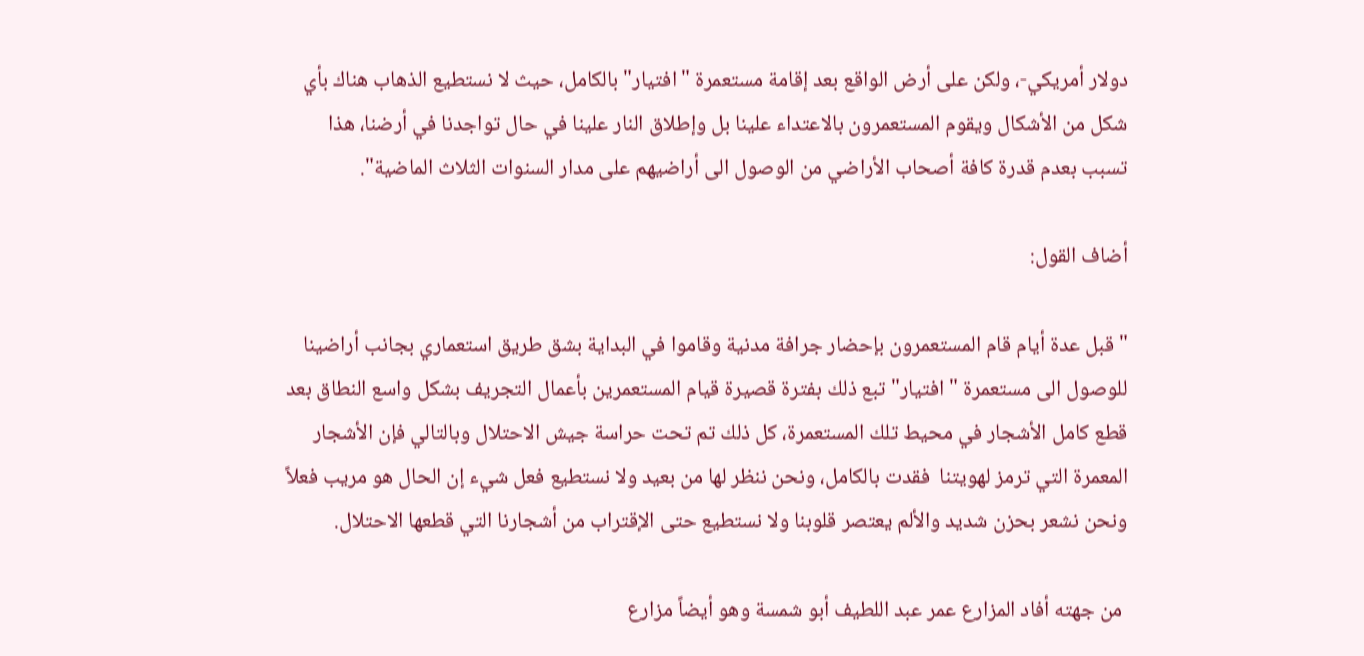دولار أمريكي-، ولكن على أرض الواقع بعد إقامة مستعمرة "افتيار" بالكامل، حيث لا نستطيع الذهاب هناك بأي شكل من الأشكال ويقوم المستعمرون بالاعتداء علينا بل وإطلاق النار علينا في حال تواجدنا في أرضنا، هذا تسبب بعدم قدرة كافة أصحاب الأراضي من الوصول الى أراضيهم على مدار السنوات الثلاث الماضية".

أضاف القول:

" قبل عدة أيام قام المستعمرون بإحضار جرافة مدنية وقاموا في البداية بشق طريق استعماري بجانب أراضينا للوصول الى مستعمرة " افتيار" تبع ذلك بفترة قصيرة قيام المستعمرين بأعمال التجريف بشكل واسع النطاق بعد قطع كامل الأشجار في محيط تلك المستعمرة، كل ذلك تم تحت حراسة جيش الاحتلال وبالتالي فإن الأشجار المعمرة التي ترمز لهويتنا  فقدت بالكامل، ونحن ننظر لها من بعيد ولا نستطيع فعل شيء إن الحال هو مريب فعلاً ونحن نشعر بحزن شديد والألم يعتصر قلوبنا ولا نستطيع حتى الإقتراب من أشجارنا التي قطعها الاحتلال.

 من جهته أفاد المزارع عمر عبد اللطيف أبو شمسة وهو أيضاً مزارع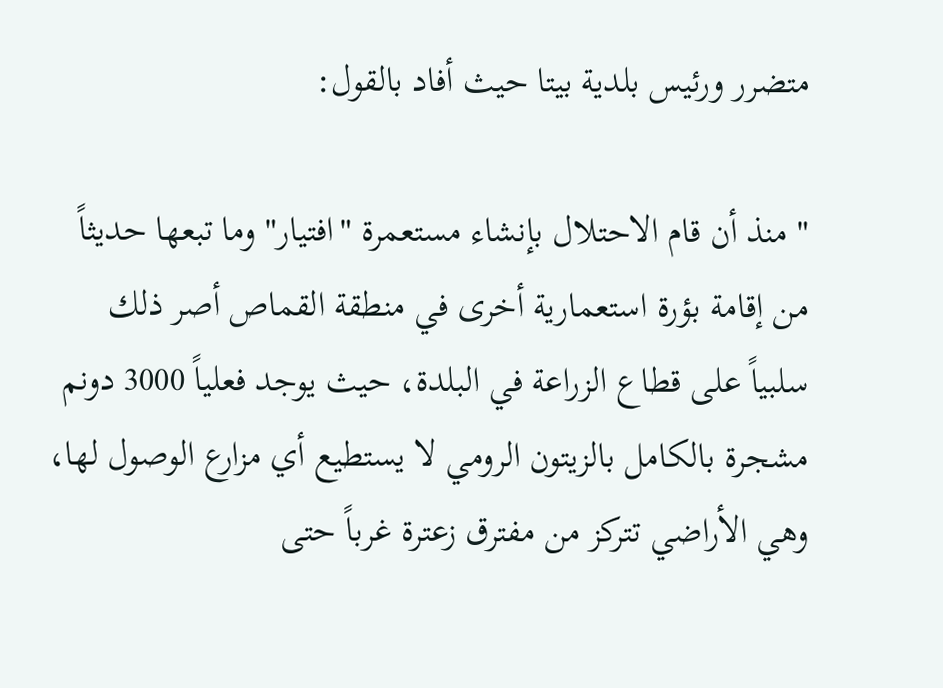متضرر ورئيس بلدية بيتا حيث أفاد بالقول:

" منذ أن قام الاحتلال بإنشاء مستعمرة "افتيار" وما تبعها حديثاً من إقامة بؤرة استعمارية أخرى في منطقة القماص أصر ذلك سلبياً على قطاع الزراعة في البلدة، حيث يوجد فعلياً 3000 دونم مشجرة بالكامل بالزيتون الرومي لا يستطيع أي مزارع الوصول لها، وهي الأراضي تتركز من مفترق زعترة غرباً حتى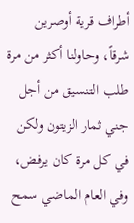أطراف قرية أوصرين شرقاً، وحاولنا أكثر من مرة طلب التنسيق من أجل جني ثمار الزيتون ولكن في كل مرة كان يرفض، وفي العام الماضي سمح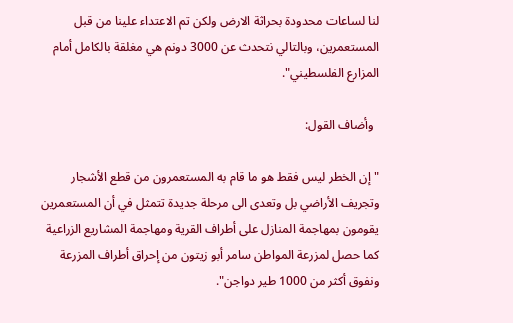لنا لساعات محدودة بحراثة الارض ولكن تم الاعتداء علينا من قبل المستعمرين، وبالتالي نتحدث عن 3000 دونم هي مغلقة بالكامل أمام المزارع الفلسطيني".

  وأضاف القول:

" إن الخطر ليس فقط هو ما قام به المستعمرون من قطع الأشجار وتجريف الأراضي بل وتعدى الى مرحلة جديدة تتمثل في أن المستعمرين يقومون بمهاجمة المنازل على أطراف القرية ومهاجمة المشاريع الزراعية كما حصل لمزرعة المواطن سامر أبو زيتون من إحراق أطراف المزرعة ونفوق أكثر من 1000 طير دواجن".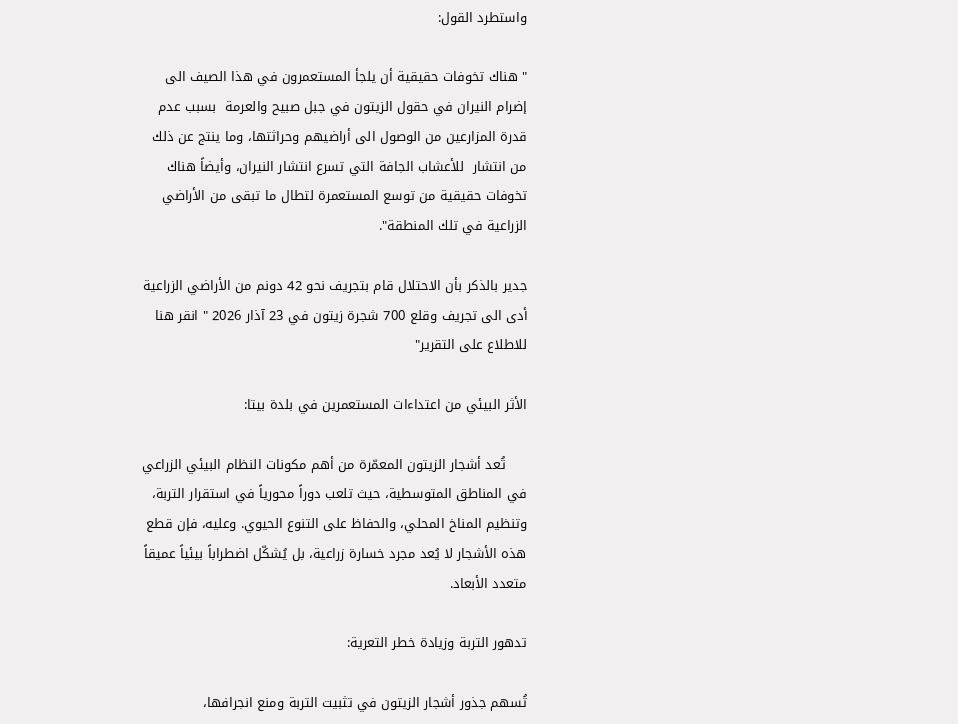واستطرد القول:

" هناك تخوفات حقيقية أن يلجأ المستعمرون في هذا الصيف الى إضرام النيران في حقول الزيتون في جبل صبيح والعرمة  بسبب عدم قدرة المزارعين من الوصول الى أراضيهم وحراثتها، وما ينتج عن ذلك من انتشار  للأعشاب الجافة التي تسرع انتشار النيران، وأيضاً هناك تخوفات حقيقية من توسع المستعمرة لتطال ما تبقى من الأراضي الزراعية في تلك المنطقة".

جدير بالذكر بأن الاحتلال قام بتجريف نحو 42 دونم من الأراضي الزراعية أدى الى تجريف وقلع 700 شجرة زيتون في 23 آذار 2026 " انقر هنا للاطلاع على التقرير"

الأثر البيئي من اعتداءات المستعمرين في بلدة بيتا:

     تُعد أشجار الزيتون المعمّرة من أهم مكونات النظام البيئي الزراعي في المناطق المتوسطية، حيث تلعب دوراً محورياً في استقرار التربة، وتنظيم المناخ المحلي، والحفاظ على التنوع الحيوي. وعليه، فإن قطع هذه الأشجار لا يُعد مجرد خسارة زراعية، بل يُشكّل اضطراباً بيئياً عميقاً متعدد الأبعاد.

تدهور التربة وزيادة خطر التعرية:

تُسهم جذور أشجار الزيتون في تثبيت التربة ومنع انجرافها،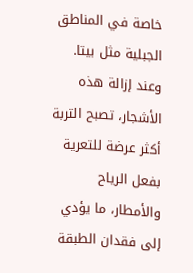خاصة في المناطق الجبلية مثل بيتا. وعند إزالة هذه الأشجار، تصبح التربة أكثر عرضة للتعرية بفعل الرياح والأمطار، ما يؤدي إلى فقدان الطبقة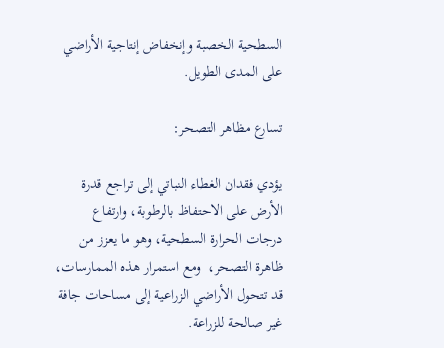السطحية الخصبة وإنخفاض إنتاجية الأراضي على المدى الطويل.

تسارع مظاهر التصحر:

يؤدي فقدان الغطاء النباتي إلى تراجع قدرة الأرض على الاحتفاظ بالرطوبة، وارتفاع درجات الحرارة السطحية، وهو ما يعزز من ظاهرة التصحر،  ومع استمرار هذه الممارسات، قد تتحول الأراضي الزراعية إلى مساحات جافة غير صالحة للزراعة.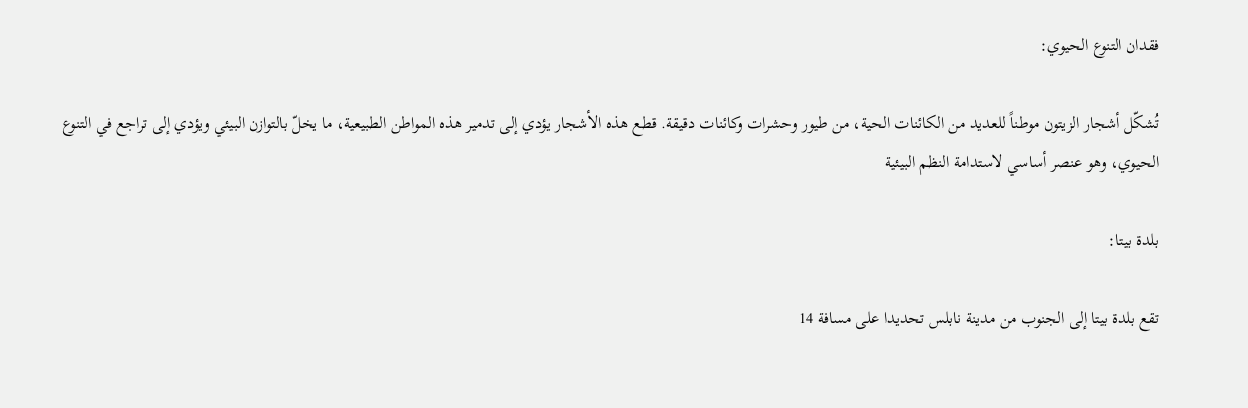فقدان التنوع الحيوي:

تُشكّل أشجار الزيتون موطناً للعديد من الكائنات الحية، من طيور وحشرات وكائنات دقيقة. قطع هذه الأشجار يؤدي إلى تدمير هذه المواطن الطبيعية، ما يخلّ بالتوازن البيئي ويؤدي إلى تراجع في التنوع الحيوي، وهو عنصر أساسي لاستدامة النظم البيئية

بلدة بيتا:

تقع بلدة بيتا إلى الجنوب من مدينة نابلس تحديدا على مسافة 14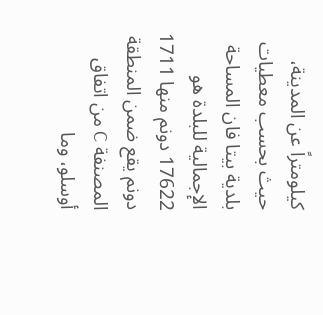كيلومتراً عن المدينة، حيث بحسب معطيات بلدية بيتا فان المساحة الإجمالية للبلدة هو 17622 دونم منها 1711 دونم يقع ضمن المنطقة المصنفة C من اتفاق أوسلو، وما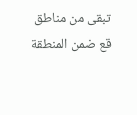تبقى من مناطق قع ضمن المنطقة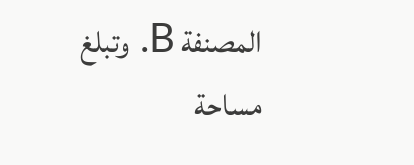المصنفة B. وتبلغ مساحة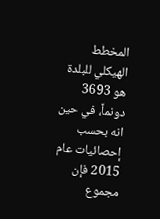المخطط الهيكلي للبلدة هو 3693 دونماً، في حين انه بحسب إحصائيات عام 2015 فإن مجموع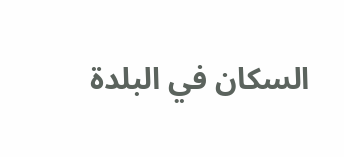السكان في البلدة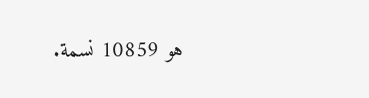هو 10859 نسمة.